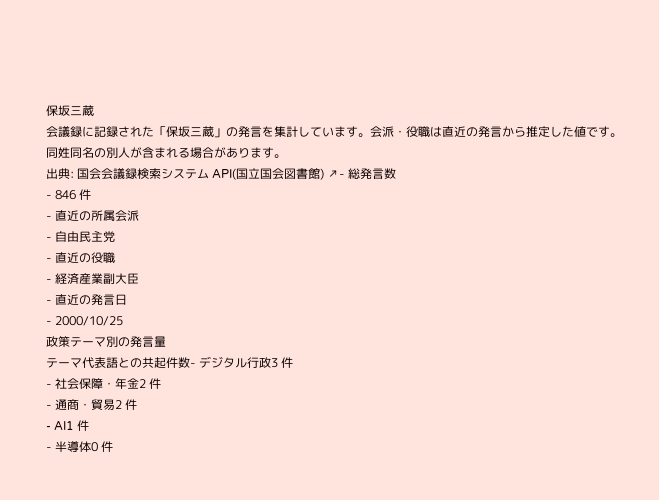保坂三蔵
会議録に記録された「保坂三蔵」の発言を集計しています。会派・役職は直近の発言から推定した値です。同姓同名の別人が含まれる場合があります。
出典: 国会会議録検索システム API(国立国会図書館) ↗- 総発言数
- 846 件
- 直近の所属会派
- 自由民主党
- 直近の役職
- 経済産業副大臣
- 直近の発言日
- 2000/10/25
政策テーマ別の発言量
テーマ代表語との共起件数- デジタル行政3 件
- 社会保障・年金2 件
- 通商・貿易2 件
- AI1 件
- 半導体0 件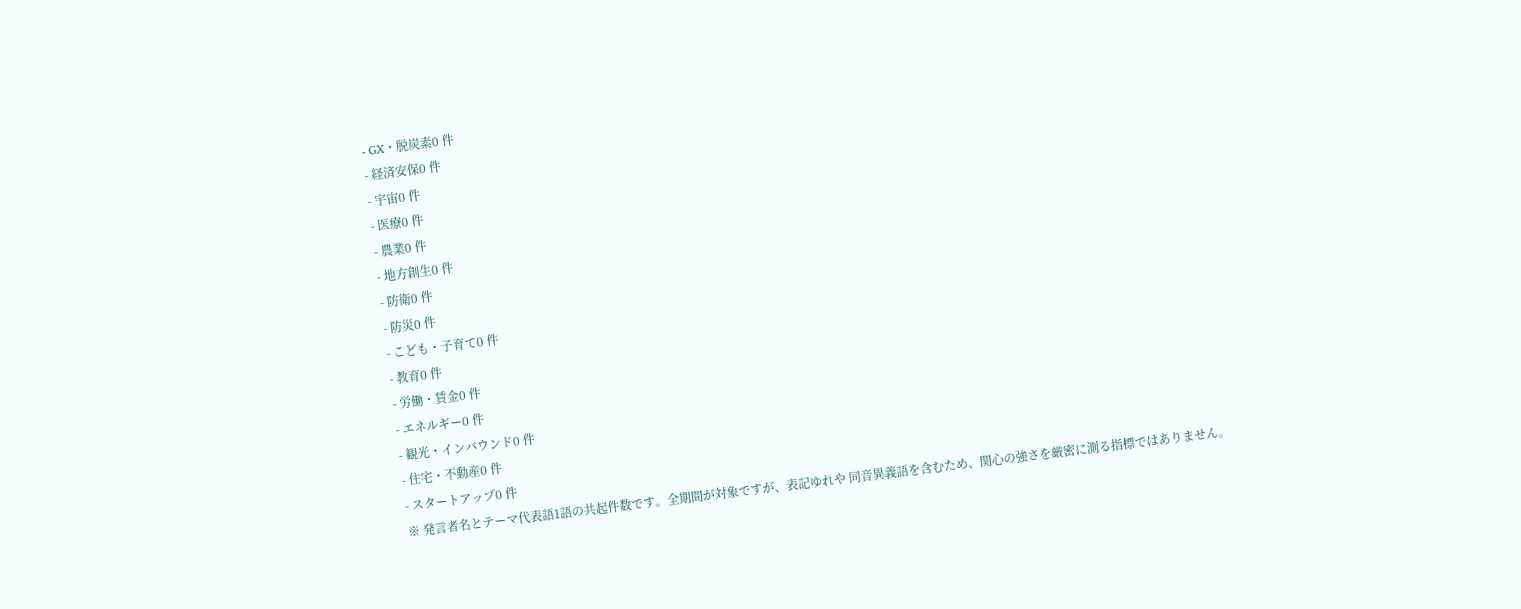- GX・脱炭素0 件
- 経済安保0 件
- 宇宙0 件
- 医療0 件
- 農業0 件
- 地方創生0 件
- 防衛0 件
- 防災0 件
- こども・子育て0 件
- 教育0 件
- 労働・賃金0 件
- エネルギー0 件
- 観光・インバウンド0 件
- 住宅・不動産0 件
- スタートアップ0 件
※ 発言者名とテーマ代表語1語の共起件数です。全期間が対象ですが、表記ゆれや 同音異義語を含むため、関心の強さを厳密に測る指標ではありません。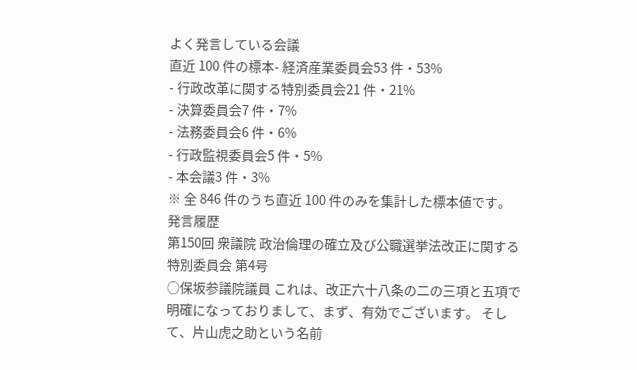よく発言している会議
直近 100 件の標本- 経済産業委員会53 件・53%
- 行政改革に関する特別委員会21 件・21%
- 決算委員会7 件・7%
- 法務委員会6 件・6%
- 行政監視委員会5 件・5%
- 本会議3 件・3%
※ 全 846 件のうち直近 100 件のみを集計した標本値です。
発言履歴
第150回 衆議院 政治倫理の確立及び公職選挙法改正に関する特別委員会 第4号
○保坂参議院議員 これは、改正六十八条の二の三項と五項で明確になっておりまして、まず、有効でございます。 そして、片山虎之助という名前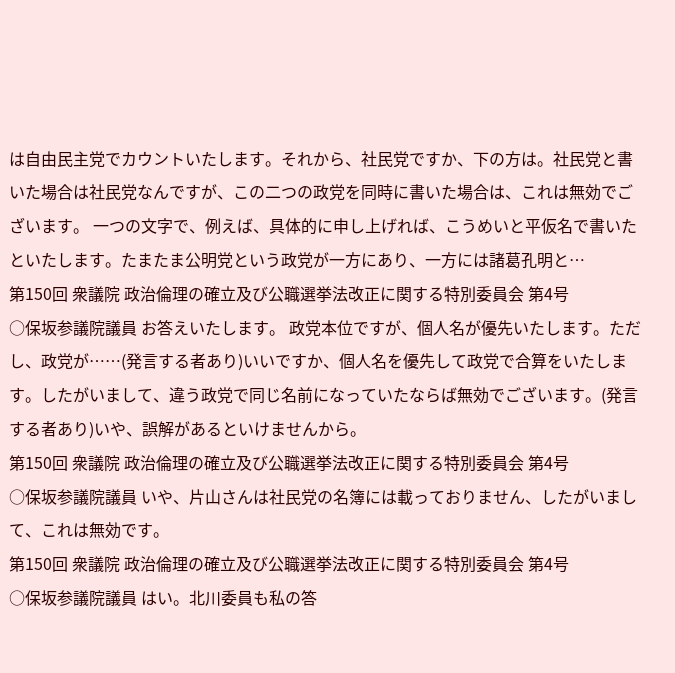は自由民主党でカウントいたします。それから、社民党ですか、下の方は。社民党と書いた場合は社民党なんですが、この二つの政党を同時に書いた場合は、これは無効でございます。 一つの文字で、例えば、具体的に申し上げれば、こうめいと平仮名で書いたといたします。たまたま公明党という政党が一方にあり、一方には諸葛孔明と…
第150回 衆議院 政治倫理の確立及び公職選挙法改正に関する特別委員会 第4号
○保坂参議院議員 お答えいたします。 政党本位ですが、個人名が優先いたします。ただし、政党が……(発言する者あり)いいですか、個人名を優先して政党で合算をいたします。したがいまして、違う政党で同じ名前になっていたならば無効でございます。(発言する者あり)いや、誤解があるといけませんから。
第150回 衆議院 政治倫理の確立及び公職選挙法改正に関する特別委員会 第4号
○保坂参議院議員 いや、片山さんは社民党の名簿には載っておりません、したがいまして、これは無効です。
第150回 衆議院 政治倫理の確立及び公職選挙法改正に関する特別委員会 第4号
○保坂参議院議員 はい。北川委員も私の答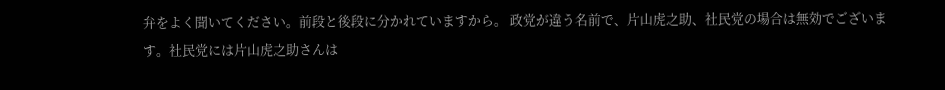弁をよく聞いてください。前段と後段に分かれていますから。 政党が違う名前で、片山虎之助、社民党の場合は無効でございます。社民党には片山虎之助さんは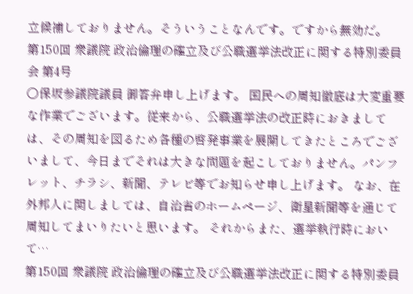立候補しておりません。そういうことなんです。ですから無効だ。
第150回 衆議院 政治倫理の確立及び公職選挙法改正に関する特別委員会 第4号
○保坂参議院議員 御答弁申し上げます。 国民への周知徹底は大変重要な作業でございます。従来から、公職選挙法の改正時におきましては、その周知を図るため各種の啓発事業を展開してきたところでございまして、今日までそれは大きな問題を起こしておりません。パンフレット、チラシ、新聞、テレビ等でお知らせ申し上げます。 なお、在外邦人に関しましては、自治省のホームページ、衛星新聞等を通じて周知してまいりたいと思います。 それからまた、選挙執行時において…
第150回 衆議院 政治倫理の確立及び公職選挙法改正に関する特別委員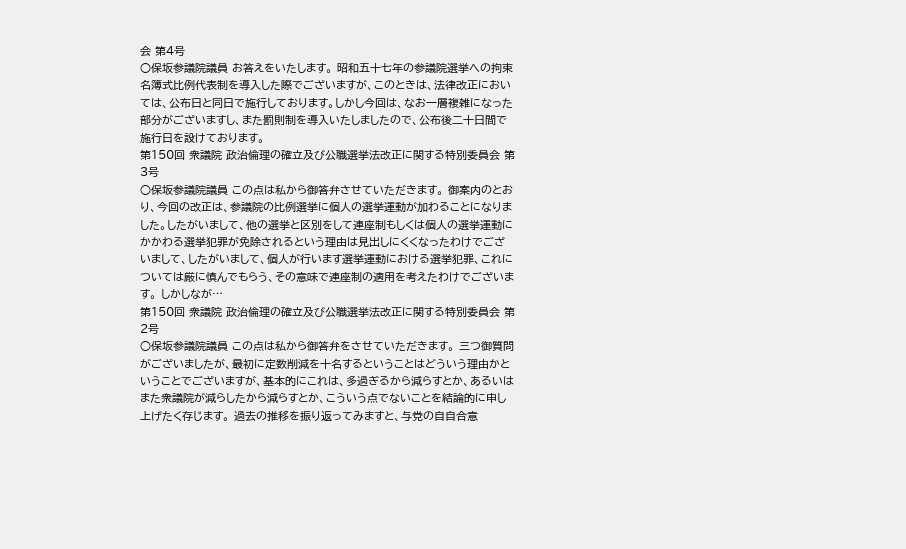会 第4号
○保坂参議院議員 お答えをいたします。 昭和五十七年の参議院選挙への拘束名簿式比例代表制を導入した際でございますが、このときは、法律改正においては、公布日と同日で施行しております。しかし今回は、なお一層複雑になった部分がございますし、また罰則制を導入いたしましたので、公布後二十日間で施行日を設けております。
第150回 衆議院 政治倫理の確立及び公職選挙法改正に関する特別委員会 第3号
○保坂参議院議員 この点は私から御答弁させていただきます。 御案内のとおり、今回の改正は、参議院の比例選挙に個人の選挙運動が加わることになりました。したがいまして、他の選挙と区別をして連座制もしくは個人の選挙運動にかかわる選挙犯罪が免除されるという理由は見出しにくくなったわけでございまして、したがいまして、個人が行います選挙運動における選挙犯罪、これについては厳に慎んでもらう、その意味で連座制の適用を考えたわけでございます。 しかしなが…
第150回 衆議院 政治倫理の確立及び公職選挙法改正に関する特別委員会 第2号
○保坂参議院議員 この点は私から御答弁をさせていただきます。 三つ御質問がございましたが、最初に定数削減を十名するということはどういう理由かということでございますが、基本的にこれは、多過ぎるから減らすとか、あるいはまた衆議院が減らしたから減らすとか、こういう点でないことを結論的に申し上げたく存じます。 過去の推移を振り返ってみますと、与党の自自合意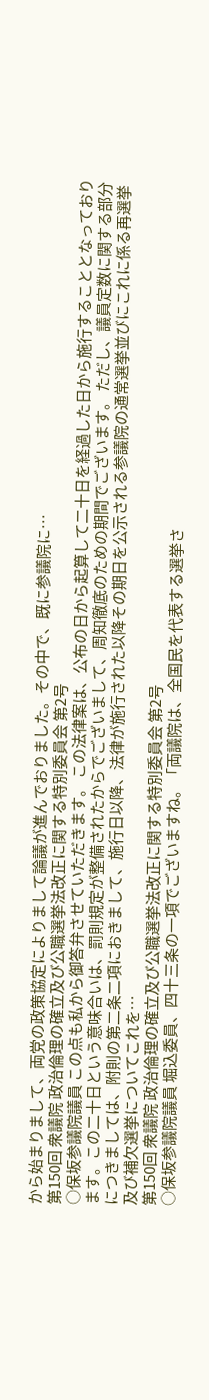から始まりまして、両党の政策協定によりまして論議が進んでおりました。その中で、既に参議院に…
第150回 衆議院 政治倫理の確立及び公職選挙法改正に関する特別委員会 第2号
○保坂参議院議員 この点も私から御答弁させていただきます。 この法律案は、公布の日から起算して二十日を経過した日から施行することとなっております。この二十日という意味合いは、罰則規定が整備されたからでございまして、周知徹底のための期間でございます。 ただし、議員定数に関する部分につきましては、附則の第二条二項におきまして、施行日以降、法律が施行された以降その期日を公示される参議院の通常選挙並びにこれに係る再選挙及び補欠選挙についてこれを…
第150回 衆議院 政治倫理の確立及び公職選挙法改正に関する特別委員会 第2号
○保坂参議院議員 堀込委員、四十三条の一項でございますね。「両議院は、全国民を代表する選挙さ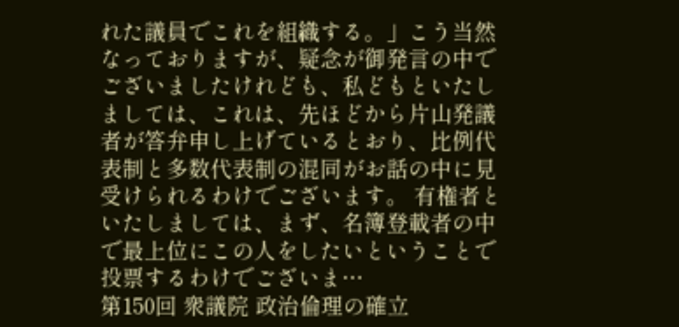れた議員でこれを組織する。」こう当然なっておりますが、疑念が御発言の中でございましたけれども、私どもといたしましては、これは、先ほどから片山発議者が答弁申し上げているとおり、比例代表制と多数代表制の混同がお話の中に見受けられるわけでございます。 有権者といたしましては、まず、名簿登載者の中で最上位にこの人をしたいということで投票するわけでございま…
第150回 衆議院 政治倫理の確立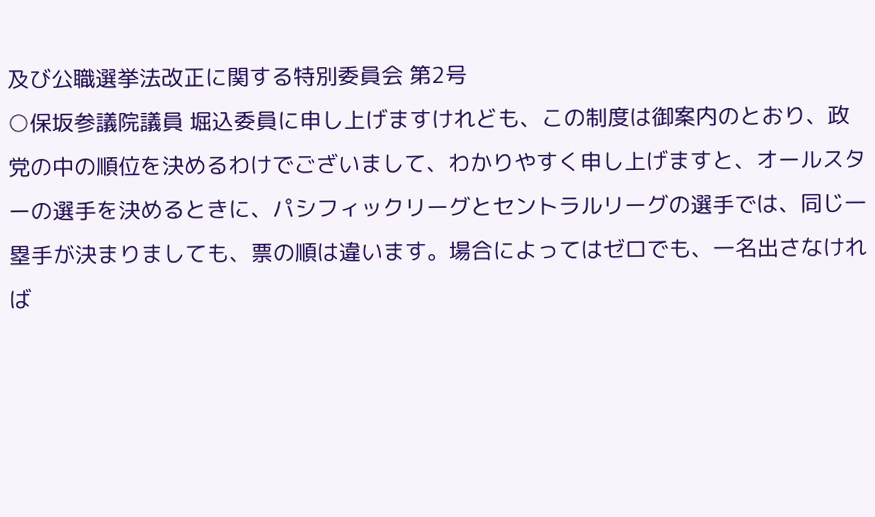及び公職選挙法改正に関する特別委員会 第2号
○保坂参議院議員 堀込委員に申し上げますけれども、この制度は御案内のとおり、政党の中の順位を決めるわけでございまして、わかりやすく申し上げますと、オールスターの選手を決めるときに、パシフィックリーグとセントラルリーグの選手では、同じ一塁手が決まりましても、票の順は違います。場合によってはゼロでも、一名出さなければ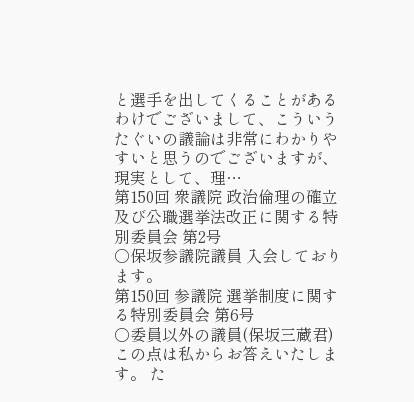と選手を出してくることがあるわけでございまして、こういうたぐいの議論は非常にわかりやすいと思うのでございますが、現実として、理…
第150回 衆議院 政治倫理の確立及び公職選挙法改正に関する特別委員会 第2号
○保坂参議院議員 入会しております。
第150回 参議院 選挙制度に関する特別委員会 第6号
○委員以外の議員(保坂三蔵君) この点は私からお答えいたします。 た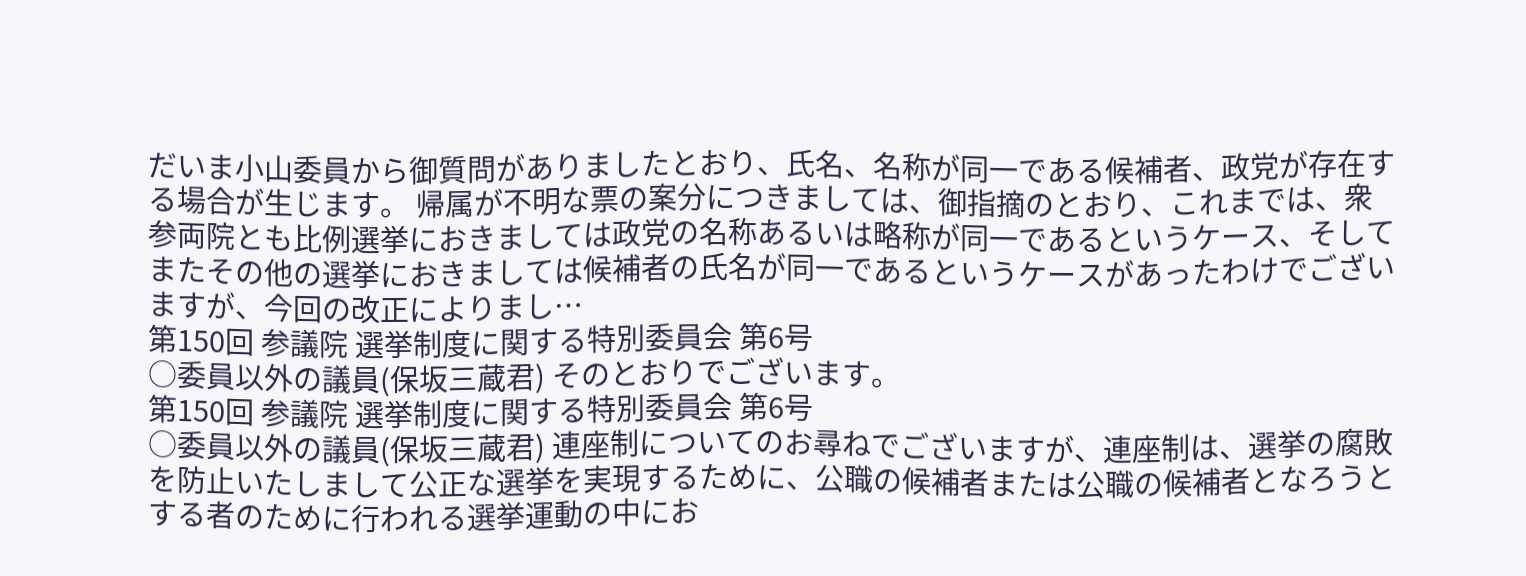だいま小山委員から御質問がありましたとおり、氏名、名称が同一である候補者、政党が存在する場合が生じます。 帰属が不明な票の案分につきましては、御指摘のとおり、これまでは、衆参両院とも比例選挙におきましては政党の名称あるいは略称が同一であるというケース、そしてまたその他の選挙におきましては候補者の氏名が同一であるというケースがあったわけでございますが、今回の改正によりまし…
第150回 参議院 選挙制度に関する特別委員会 第6号
○委員以外の議員(保坂三蔵君) そのとおりでございます。
第150回 参議院 選挙制度に関する特別委員会 第6号
○委員以外の議員(保坂三蔵君) 連座制についてのお尋ねでございますが、連座制は、選挙の腐敗を防止いたしまして公正な選挙を実現するために、公職の候補者または公職の候補者となろうとする者のために行われる選挙運動の中にお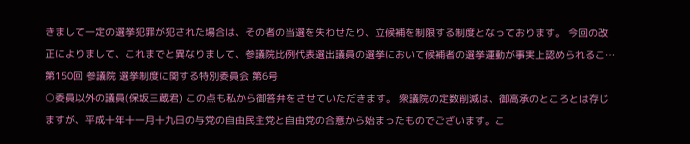きまして一定の選挙犯罪が犯された場合は、その者の当選を失わせたり、立候補を制限する制度となっております。 今回の改正によりまして、これまでと異なりまして、参議院比例代表選出議員の選挙において候補者の選挙運動が事実上認められるこ…
第150回 参議院 選挙制度に関する特別委員会 第6号
○委員以外の議員(保坂三蔵君) この点も私から御答弁をさせていただきます。 衆議院の定数削減は、御高承のところとは存じますが、平成十年十一月十九日の与党の自由民主党と自由党の合意から始まったものでございます。こ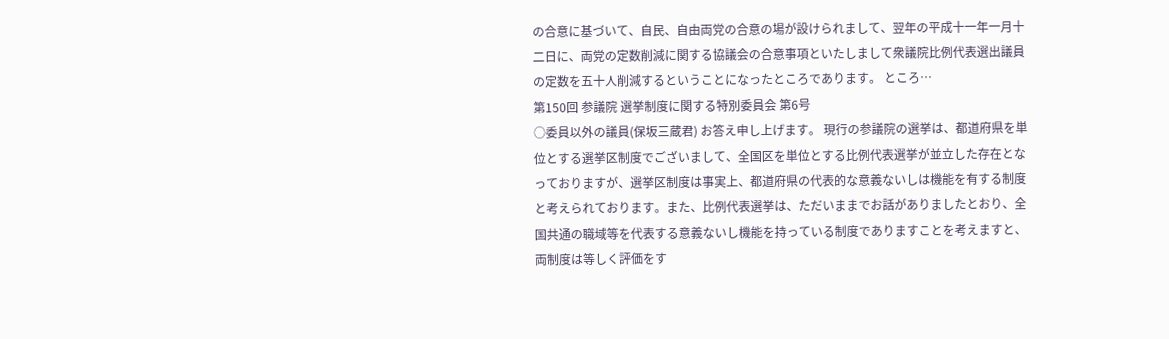の合意に基づいて、自民、自由両党の合意の場が設けられまして、翌年の平成十一年一月十二日に、両党の定数削減に関する協議会の合意事項といたしまして衆議院比例代表選出議員の定数を五十人削減するということになったところであります。 ところ…
第150回 参議院 選挙制度に関する特別委員会 第6号
○委員以外の議員(保坂三蔵君) お答え申し上げます。 現行の参議院の選挙は、都道府県を単位とする選挙区制度でございまして、全国区を単位とする比例代表選挙が並立した存在となっておりますが、選挙区制度は事実上、都道府県の代表的な意義ないしは機能を有する制度と考えられております。また、比例代表選挙は、ただいままでお話がありましたとおり、全国共通の職域等を代表する意義ないし機能を持っている制度でありますことを考えますと、両制度は等しく評価をす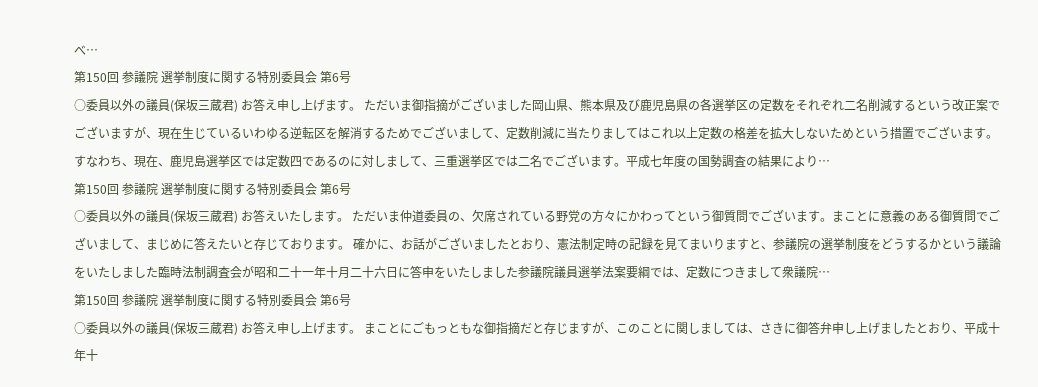べ…
第150回 参議院 選挙制度に関する特別委員会 第6号
○委員以外の議員(保坂三蔵君) お答え申し上げます。 ただいま御指摘がございました岡山県、熊本県及び鹿児島県の各選挙区の定数をそれぞれ二名削減するという改正案でございますが、現在生じているいわゆる逆転区を解消するためでございまして、定数削減に当たりましてはこれ以上定数の格差を拡大しないためという措置でございます。 すなわち、現在、鹿児島選挙区では定数四であるのに対しまして、三重選挙区では二名でございます。平成七年度の国勢調査の結果により…
第150回 参議院 選挙制度に関する特別委員会 第6号
○委員以外の議員(保坂三蔵君) お答えいたします。 ただいま仲道委員の、欠席されている野党の方々にかわってという御質問でございます。まことに意義のある御質問でございまして、まじめに答えたいと存じております。 確かに、お話がございましたとおり、憲法制定時の記録を見てまいりますと、参議院の選挙制度をどうするかという議論をいたしました臨時法制調査会が昭和二十一年十月二十六日に答申をいたしました参議院議員選挙法案要綱では、定数につきまして衆議院…
第150回 参議院 選挙制度に関する特別委員会 第6号
○委員以外の議員(保坂三蔵君) お答え申し上げます。 まことにごもっともな御指摘だと存じますが、このことに関しましては、さきに御答弁申し上げましたとおり、平成十年十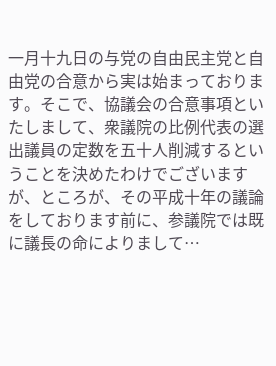一月十九日の与党の自由民主党と自由党の合意から実は始まっております。そこで、協議会の合意事項といたしまして、衆議院の比例代表の選出議員の定数を五十人削減するということを決めたわけでございますが、ところが、その平成十年の議論をしております前に、参議院では既に議長の命によりまして…